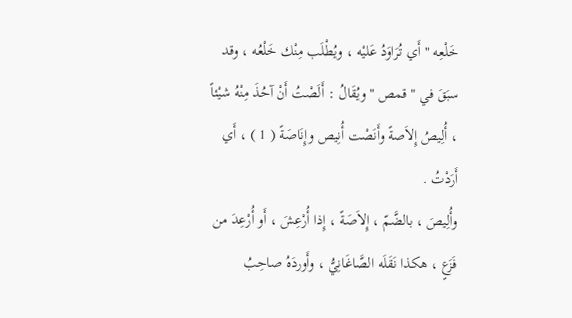خَلْعِه " أَي تُرَاوَدُ عَليْه ، ويُطْلَب مِنْك خَلْعُه ، وقد سبَقَ في " قمص " ويُقَالُ : أَلَصْتُ أَنْ آحُذَ مِنْهُ شيْئاً ، أُلِيصُ إِلاَصةً وأَنَصْت أُنِيص وإِنَاصَةً ( 1 ) ، أَي أَرَدْتُ .
وأُلِيصَ ، بالضَّمّ ، إِلاَصَةً ، إِذا أُرْعِشَ ، أَو أُرْعِدَ من فَزَعٍ ، هكذا نَقَلَه الصَّاغَانِيُّ ، وأَوردَهُ صاحِبُ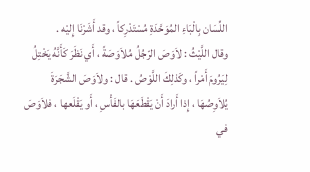اللِّسَان بِالْبَاءِ المُوَحَّدَةِ مُسْتَدْرِكاً ، وقد أَشَرْنَا إِليْه .
وقال اللَّيْثُ : لاَوَصَ الرّجُلُ مُلاَوَصَةً ، أَي نَظَرَ كَأَنَّهُ يَخْتِلُ لِيَرُومَ أَمْراً ، وكَذلِكَ اللَّوْصُ . قال : ولاَوَصَ الشَّجَرَةَ يُلاَوِصُهَا ، إِذا أَرادَ أَنْ يَقْطَعَهَا بالفَأْسِ ، أَو يَقْلَعها ، فلاَوَصَ في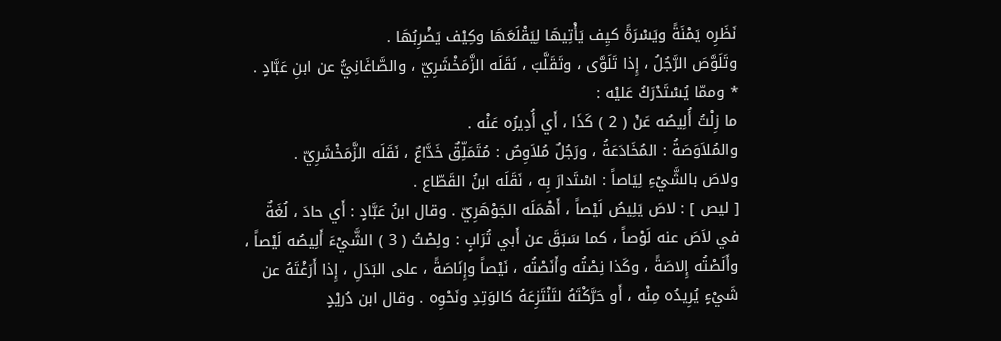نَظَرِه يَمْنَةً ويَسْرَةً كيِف يَأْتِيهَا لِيَقْلَعَهَا وكِيْف يَضْرِبُهَا .
وتَلَوَّصَ الرَّجُلُ ، إِذا تَلَوَّى ، وتَقَلَّبَ ، نَقَلَه الزَّمَخْشَرِيّ ، والصَّاغَانِيُّ عن ابنِ عَبَّادٍ .
* وممّا يُسْتَدْرَكُ عَليْه :
ما زِلْتُ أُلِيصُه عَنْ ( 2 ) كَذَا ، أَي أُدِيرُه عَنْه .
والمُلاَوَصَةُ : المُخَادَعَةُ ، ورَجُلٌ مُلاَوِصٌ : مُتَمَلِّقٌ خَدَّاعٌ ، نَقَلَه الزَّمَخْشَرِيّ .
ولاصَ بالشَّيْءِ لِيَاصاً : اسْتَدارَ بِه ، نَقَلَه ابنُ القَطّاع .
[ ليص ] : لاصَ يَلِيصُ لَيْصاً ، أَهْمَلَه الجَوْهَرِيّ . وقال ابنُ عَبَّادٍ : أَي حادَ ، لُغَةٌ في لاَصَ عنه لَوْصاً ، كما سَبَقَ عن أَبي تُرَابٍ : ولِصْتُ ( 3 ) الشَّيْءَ أَلِيصُه لَيْصاً ، وأَلَصْتُه إِلاصَةً ، وكَذا نِصْتُه وأَنَصْتُه ، نَيْصاً وإِنَاصَةً ، على البَدَلِ ، إِذا أَرَغْتَهُ عن شَيْءٍ يُرِيدُه مِنْه ، أَو حَرَّكْتَهُ لتَنْتَزِعَهُ كالوَتِدِ ونَحْوِه . وقال ابن دُريْدٍ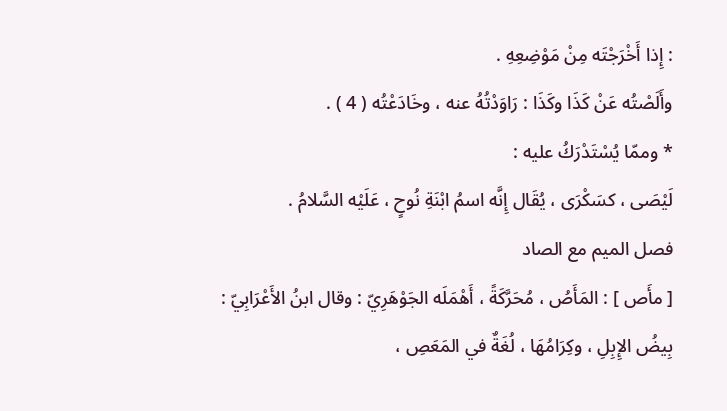: إِذا أَخْرَجْتَه مِنْ مَوْضِعِهِ .
وأَلَصْتُه عَنْ كَذَا وكَذَا : رَاوَدْتُهُ عنه ، وخَادَعْتُه ( 4 ) .
* وممّا يُسْتَدْرَكُ عليه :
لَيْصَى ، كسَكْرَى ، يُقَال إِنَّه اسمُ ابْنَةِ نُوحٍ ، عَلَيْه السَّلامُ .
فصل الميم مع الصاد
[ مأَص ] : المَأَصُ ، مُحَرَّكَةً ، أَهْمَلَه الجَوْهَرِيّ : وقال ابنُ الأَعْرَابِيّ : بِيضُ الإِبِلِ ، وكِرَامُهَا ، لُغَةٌ في المَعَصِ ،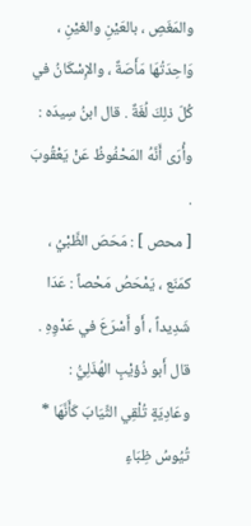والمَغَصِ ، بالعَيْنِ والغيْنِ ، وَاحِدَتُهَا مَأَصَةٌ ، والإِسْكَانُ في كُلّ ذلِكَ لُغَةٌ . قال ابنُ سِيدَه : وأُرَى أَنَّهُ المَحْفُوظُ عَنْ يَعْقُوبَ .
[ محص ] : مَحَصَ الظَّبْيُ ، كمَنَع ، يَمْحَصُ مَحْصاً : عَدَا شَدِيداً ، أَو أَسْرَعَ في عَدْوِهِ . قال أَبو ذُؤيْبٍ الهُذَلِيُّ :
وعَادِيَةٍ تُلْقِي الثِّيَابَ كَأَنَّهَا * تُيُوسُ ظِبَاءٍ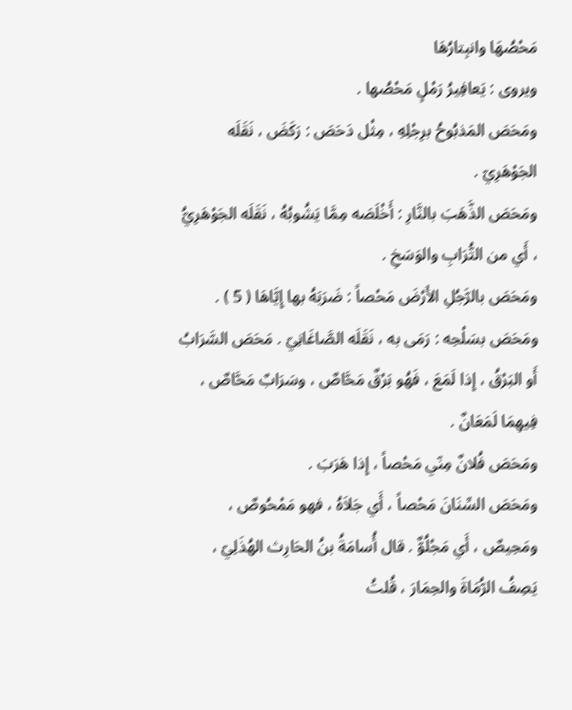مَحْصُهَا وانبِتارُهَا
ويروى : يَعافِيرُ رَمْلٍ مَحْصُها .
ومَحَصَ المَذبُوحُ برِجْلِهِ ، مِثْل دَحَصَ : رَكَضَ ، نَقَلَه الجَوْهَرِيّ .
ومَحَصَ الذَّهَبَ بالنَّارِ : أَخْلَصَه مِمَّا يَشُوبُهُ ، نَقَلَه الجَوْهَرِيُّ ، أَي من التُّرَابِ والوَسَخِ .
ومَحَصَ بالرَّجُلِ الأَرْضَ مَحْصاً : ضَرَبَهُ بها إِيَّاهَا ( 5 ) .
ومَحَصَ بسَلْحِه : رَمَى به ، نَقَلَه الصَّاغَانِيّ . مَحَصَ السَّرَابُ أَو البَرْقُ ، إِذا لَمَعَ ، فَهُو بَرْقٌ مَحَّاصٌ ، وسَرَابٌ مَحَّاصٌ ، فِيهِمَا لَمَعَانٌ .
ومَحَصَ فُلانٌ مِنّي مَحْصاً ، إِذا هَرَبَ .
ومَحَصَ السِّنَانَ مَحْصاً ، أَي جَلاَهُ ، فهو مَمْحُوصٌ ، ومَحِيصٌ ، أَي مَجْلُوٌّ . قال أُسامَةُ بنُ الحَارِث الهُذَلِيّ ، يَصِفُ الرُّمَاةَ والحِمَارَ ، قُلتُ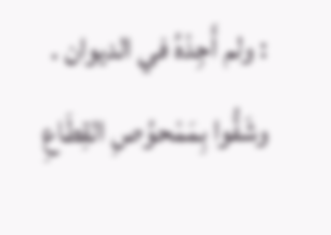: ولم أَجِدْهُ في الديوان .
وشَفُّوا بِمَمْحوُصِ القِطَاعِ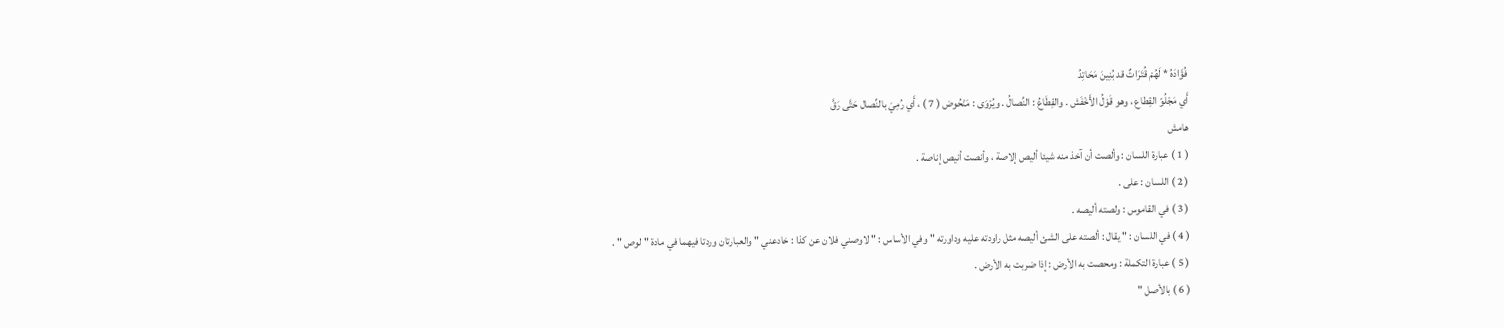فُؤَادَهُ * لَهُمْ قُتَرَاتٌ قد بُنِينَ مَحَاتِدُ
أَي مَجْلُوّ القِطاع ، وهو قَوْلُ الأَخْفَش . والقِطَاعُ : النِّصالُ . ويُرْوَى : مَنْحُوض ( 7 ) ، أَي رُمِيَ بالنِّصال حَتَّى رَقَّ
هامش
( 1 ) عبارة اللسان : وألصت أن آخذ منه شيئا أليص إلاصة ، وأنصت أنيص إناصة .
( 2 ) اللسان : على .
( 3 ) في القاموس : ولصته أليصه .
( 4 ) في اللسان : " يقال : ألصته على الشئ أليصه مثل راودته عليه وداورته " وفي الأساس : " لاوصني فلان عن كذا : خادعني " والعبارتان وردتا فيهما في مادة " لوص " .
( 5 ) عبارة التكملة : ومحصت به الأرض : إذا ضربت به الأرض .
( 6 ) بالأصل "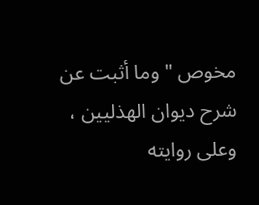مخوص " وما أثبت عن شرح ديوان الهذليين ، وعلى روايته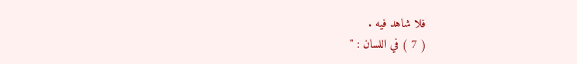فلا شاهد فيه .
( 7 ) في اللسان : "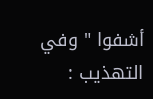أشفوا " وفي التهذيب :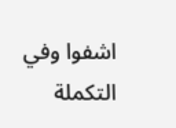اشفوا وفي التكملة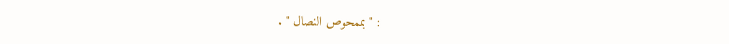: " بممحوص النصال " .